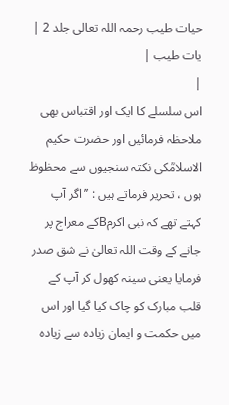حیات طیب رحمہ اللہ تعالی جلد 2 |
یات طیب |
|
اس سلسلے کا ایک اور اقتباس بھی ملاحظہ فرمائیں اور حضرت حکیم الاسلامؒکی نکتہ سنجیوں سے محظوظ ہوں ، تحریر فرماتے ہیں : ’’اگر آپ کہتے تھے کہ نبی اکرمBکے معراج پر جانے کے وقت اللہ تعالیٰ نے شق صدر فرمایا یعنی سینہ کھول کر آپ کے قلب مبارک کو چاک کیا گیا اور اس میں حکمت و ایمان زیادہ سے زیادہ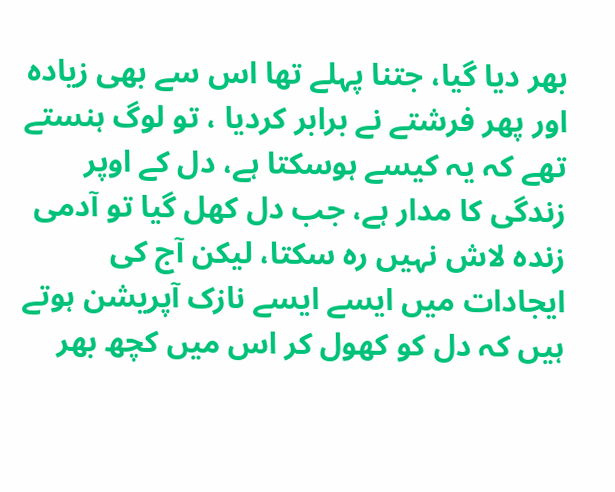بھر دیا گیا، جتنا پہلے تھا اس سے بھی زیادہ اور پھر فرشتے نے برابر کردیا ، تو لوگ ہنستے تھے کہ یہ کیسے ہوسکتا ہے، دل کے اوپر زندگی کا مدار ہے، جب دل کھل گیا تو آدمی زندہ لاش نہیں رہ سکتا، لیکن آج کی ایجادات میں ایسے ایسے نازک آپریشن ہوتے ہیں کہ دل کو کھول کر اس میں کچھ بھر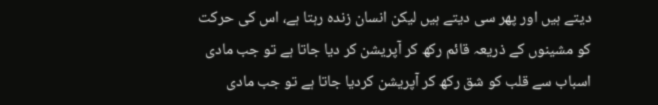دیتے ہیں اور پھر سی دیتے ہیں لیکن انسان زندہ رہتا ہے، اس کی حرکت کو مشینوں کے ذریعہ قائم رکھ کر آپریشن کر دیا جاتا ہے تو جب مادی اسباب سے قلب کو شق رکھ کر آپریشن کردیا جاتا ہے تو جب مادی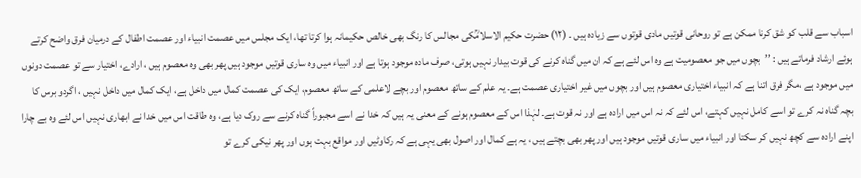اسباب سے قلب کو شق کرنا ممکن ہے تو روحانی قوتیں مادی قوتوں سے زیادہ ہیں ۔ (۱۲) حضرت حکیم الاسلامؒکی مجالس کا رنگ بھی خالص حکیمانہ ہوا کرتا تھا، ایک مجلس میں عصمت انبیاء اور عصمت اطفال کے درمیان فرق واضح کرتے ہوئے ارشاد فرماتے ہیں : ’’بچوں میں جو معصومیت ہے وہ اس لئے ہے کہ ان میں گناہ کرنے کی قوت بیدار نہیں ہوتی، صرف مادہ موجود ہوتا ہے اور انبیاء میں وہ ساری قوتیں موجود ہیں پھر بھی وہ معصوم ہیں ، ارادے، اختیار سے تو عصمت دونوں میں موجود ہے ،مگر فرق اتنا ہے کہ انبیاء اختیاری معصوم ہیں اور بچوں میں غیر اختیاری عصمت ہے۔ یہ علم کے ساتھ معصوم اور بچے لاعلمی کے ساتھ معصوم، ایک کی عصمت کمال میں داخل ہے، ایک کمال میں داخل نہیں ، اگردو برس کا بچہ گناہ نہ کرے تو اسے کامل نہیں کہتے، اس لئے کہ نہ اس میں ارادہ ہے اور نہ قوت ہے۔ لہٰذا اس کے معصوم ہونے کے معنی یہ ہیں کہ خدا نے اسے مجبوراً گناہ کرنے سے روک دیا ہے، وہ طاقت اس میں خدا نے ابھاری نہیں اس لئے وہ بے چارا اپنے ارادہ سے کچھ نہیں کر سکتا اور انبیاء میں ساری قوتیں موجود ہیں اور پھر بھی بچتے ہیں ، یہ ہے کمال اور اصول بھی یہی ہے کہ رکاوٹیں اور مواقع بہت ہوں اور پھر نیکی کرے تو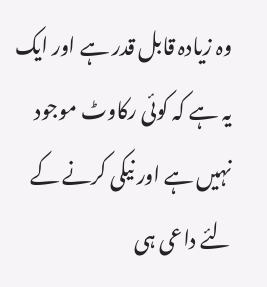وہ زیادہ قابل قدر ہے اور ایک یہ ہے کہ کوئی رکاوٹ موجود نہیں ہے اور نیکی کرنے کے لئے داعی ہی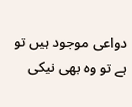دواعی موجود ہیں تو ہے تو وہ بھی نیکی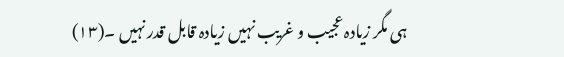ہی مگر زیادہ عجیب و غریب نہیں زیادہ قابل قدر نہیں ۔(۱۳)